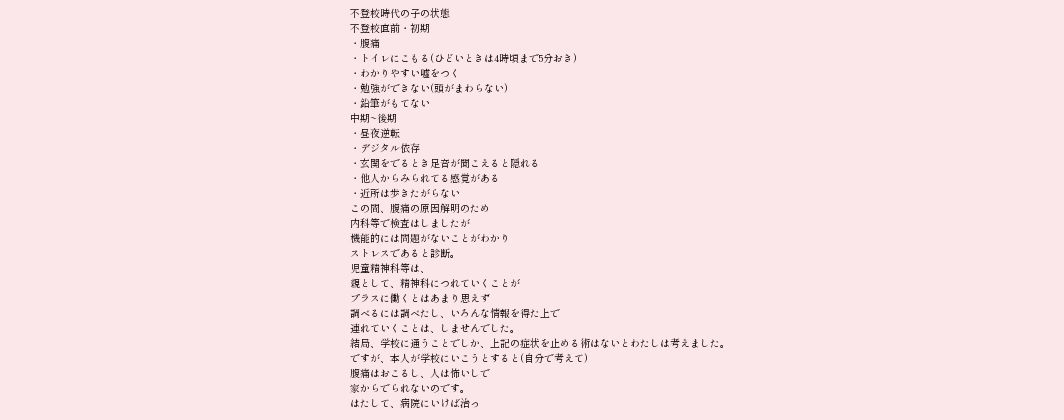不登校時代の子の状態
不登校直前・初期
・腹痛
・トイレにこもる(ひどいときは4時頃まで5分おき)
・わかりやすい嘘をつく
・勉強ができない(頭がまわらない)
・鉛筆がもてない
中期~後期
・昼夜逆転
・デジタル依存
・玄関をでるとき足音が聞こえると隠れる
・他人からみられてる感覚がある
・近所は歩きたがらない
この間、腹痛の原因解明のため
内科等で検査はしましたが
機能的には問題がないことがわかり
ストレスであると診断。
児童精神科等は、
親として、精神科につれていくことが
プラスに働くとはあまり思えず
調べるには調べたし、いろんな情報を得た上で
連れていくことは、しませんでした。
結局、学校に通うことでしか、上記の症状を止める術はないとわたしは考えました。
ですが、本人が学校にいこうとすると(自分で考えて)
腹痛はおこるし、人は怖いしで
家からでられないのです。
はたして、病院にいけば治っ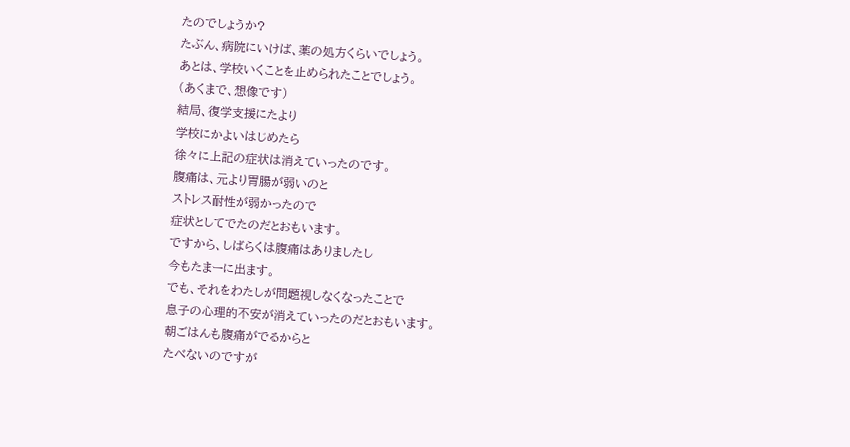たのでしょうか?
たぶん、病院にいけば、薬の処方くらいでしょう。
あとは、学校いくことを止められたことでしょう。
(あくまで、想像です)
結局、復学支援にたより
学校にかよいはじめたら
徐々に上記の症状は消えていったのです。
腹痛は、元より胃腸が弱いのと
ストレス耐性が弱かったので
症状としてでたのだとおもいます。
ですから、しばらくは腹痛はありましたし
今もたまーに出ます。
でも、それをわたしが問題視しなくなったことで
息子の心理的不安が消えていったのだとおもいます。
朝ごはんも腹痛がでるからと
たべないのですが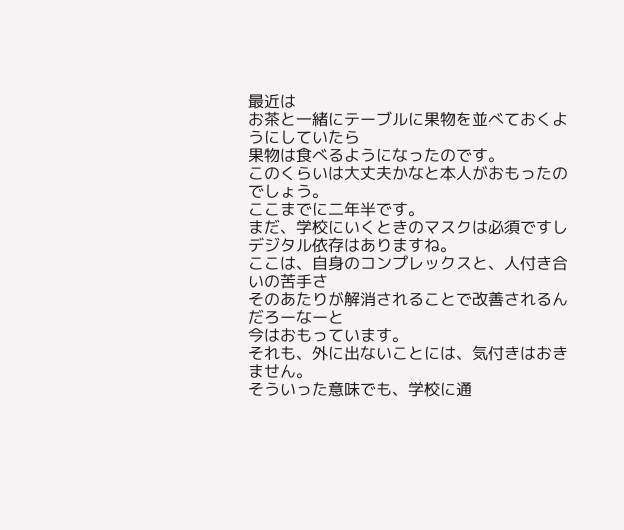最近は
お茶と一緒にテーブルに果物を並べておくようにしていたら
果物は食べるようになったのです。
このくらいは大丈夫かなと本人がおもったのでしょう。
ここまでに二年半です。
まだ、学校にいくときのマスクは必須ですし
デジタル依存はありますね。
ここは、自身のコンプレックスと、人付き合いの苦手さ
そのあたりが解消されることで改善されるんだろーなーと
今はおもっています。
それも、外に出ないことには、気付きはおきません。
そういった意味でも、学校に通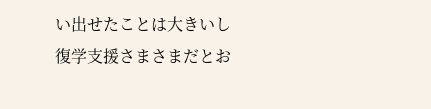い出せたことは大きいし
復学支援さまさまだとお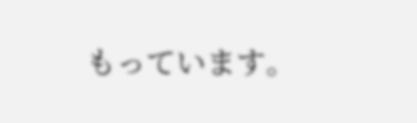もっています。